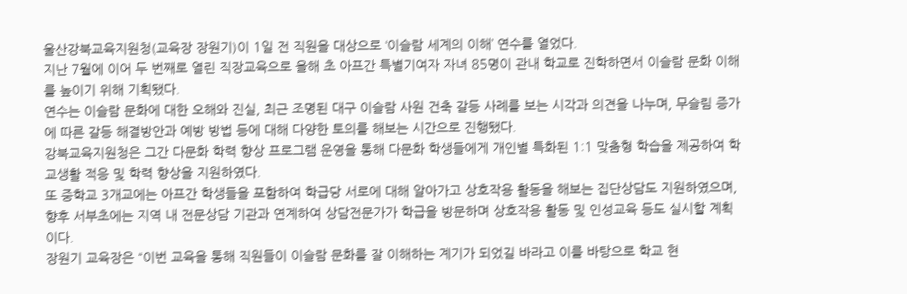울산강북교육지원청(교육장 장원기)이 1일 전 직원을 대상으로 ‘이슬람 세계의 이해’ 연수를 열었다.
지난 7월에 이어 두 번째로 열린 직장교육으로 올해 초 아프간 특별기여자 자녀 85명이 관내 학교로 진학하면서 이슬람 문화 이해를 높이기 위해 기획됐다.
연수는 이슬람 문화에 대한 오해와 진실, 최근 조명된 대구 이슬람 사원 건축 갈등 사례를 보는 시각과 의견을 나누며, 무슬림 증가에 따른 갈등 해결방안과 예방 방법 등에 대해 다양한 토의를 해보는 시간으로 진행됐다.
강북교육지원청은 그간 다문화 학력 향상 프로그램 운영을 통해 다문화 학생들에게 개인별 특화된 1:1 맞춤형 학습을 제공하여 학교생활 적응 및 학력 향상을 지원하였다.
또 중학교 3개교에는 아프간 학생들을 포함하여 학급당 서로에 대해 알아가고 상호작용 활동을 해보는 집단상담도 지원하였으며, 향후 서부초에는 지역 내 전문상담 기관과 연계하여 상담전문가가 학급을 방문하며 상호작용 활동 및 인성교육 등도 실시할 계획이다.
장원기 교육장은 “이번 교육을 통해 직원들이 이슬람 문화를 잘 이해하는 계기가 되었길 바라고 이를 바탕으로 학교 현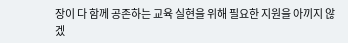장이 다 함께 공존하는 교육 실현을 위해 필요한 지원을 아끼지 않겠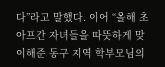다”라고 말했다. 이어 “올해 초 아프간 자녀들을 따뜻하게 맞이해준 동구 지역 학부모님의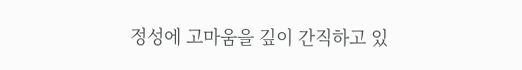정성에 고마움을 깊이 간직하고 있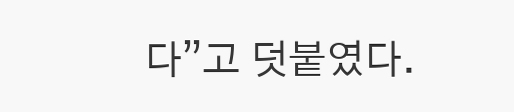다”고 덧붙였다.